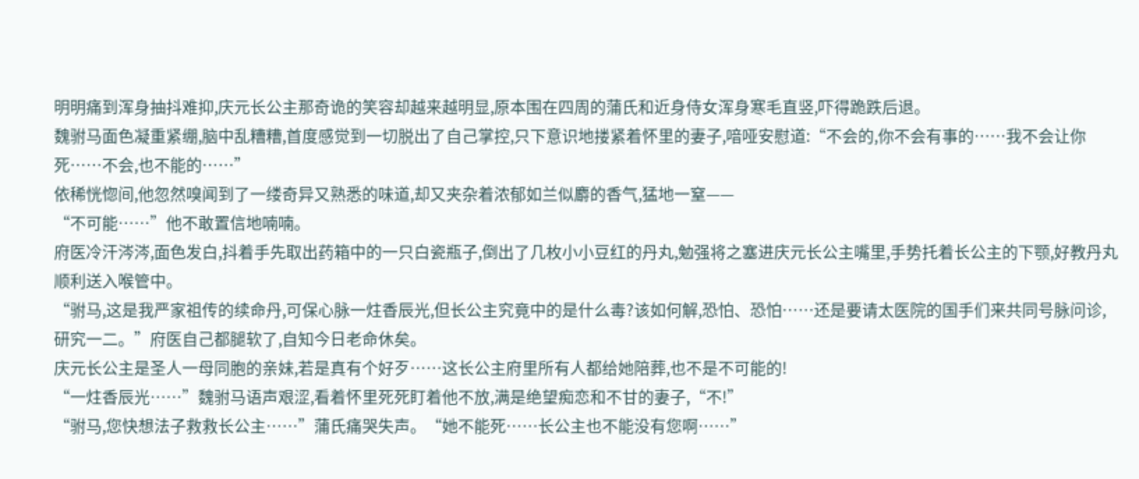明明痛到浑身抽抖难抑,庆元长公主那奇诡的笑容却越来越明显,原本围在四周的蒲氏和近身侍女浑身寒毛直竖,吓得跪跌后退。
魏驸马面色凝重紧绷,脑中乱糟糟,首度感觉到一切脱出了自己掌控,只下意识地搂紧着怀里的妻子,喑哑安慰道:“不会的,你不会有事的……我不会让你死……不会,也不能的……”
依稀恍惚间,他忽然嗅闻到了一缕奇异又熟悉的味道,却又夹杂着浓郁如兰似麝的香气,猛地一窒——
“不可能……”他不敢置信地喃喃。
府医冷汗涔涔,面色发白,抖着手先取出药箱中的一只白瓷瓶子,倒出了几枚小小豆红的丹丸,勉强将之塞进庆元长公主嘴里,手势托着长公主的下颚,好教丹丸顺利送入喉管中。
“驸马,这是我严家祖传的续命丹,可保心脉一炷香辰光,但长公主究竟中的是什么毒?该如何解,恐怕、恐怕……还是要请太医院的国手们来共同号脉问诊,研究一二。”府医自己都腿软了,自知今日老命休矣。
庆元长公主是圣人一母同胞的亲妹,若是真有个好歹……这长公主府里所有人都给她陪葬,也不是不可能的!
“一炷香辰光……”魏驸马语声艰涩,看着怀里死死盯着他不放,满是绝望痴恋和不甘的妻子,“不!”
“驸马,您快想法子救救长公主……”蒲氏痛哭失声。“她不能死……长公主也不能没有您啊……”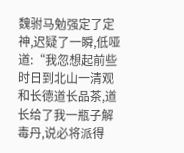魏驸马勉强定了定神,迟疑了一瞬,低哑道:“我忽想起前些时日到北山一清观和长德道长品茶,道长给了我一瓶子解毒丹,说必将派得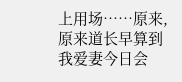上用场……原来,原来道长早算到我爱妻今日会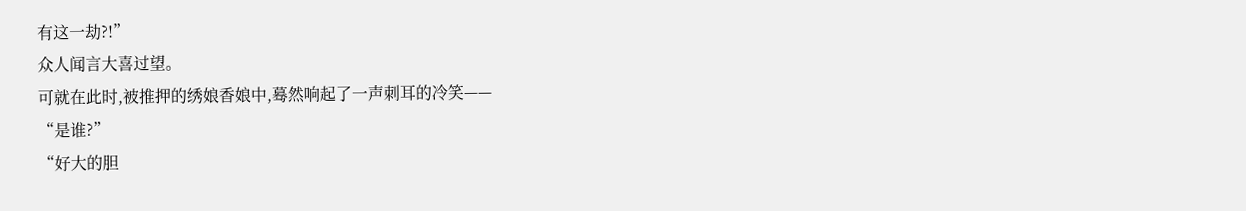有这一劫?!”
众人闻言大喜过望。
可就在此时,被推押的绣娘香娘中,蓦然响起了一声刺耳的冷笑——
“是谁?”
“好大的胆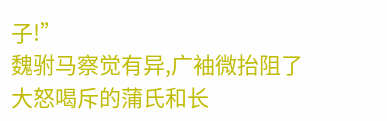子!”
魏驸马察觉有异,广袖微抬阻了大怒喝斥的蒲氏和长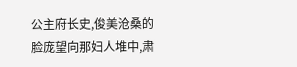公主府长史,俊美沧桑的脸庞望向那妇人堆中,肃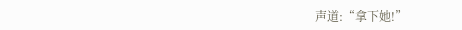声道:“拿下她!”